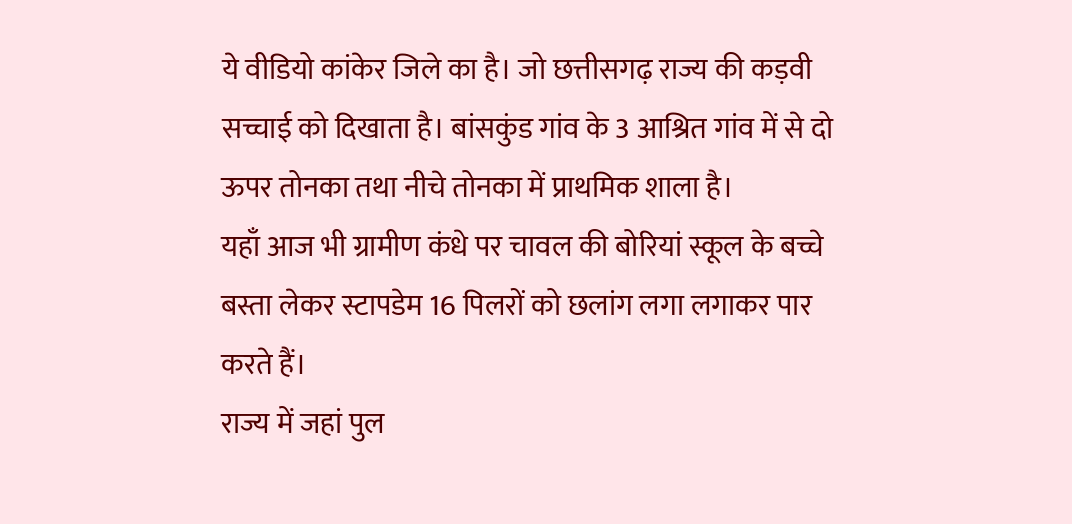ये वीडियो कांकेर जिले का है। जो छत्तीसगढ़ राज्य की कड़वी सच्चाई को दिखाता है। बांसकुंड गांव के 3 आश्रित गांव में से दो ऊपर तोनका तथा नीचे तोनका में प्राथमिक शाला है।
यहाँ आज भी ग्रामीण कंधे पर चावल की बोरियां स्कूल के बच्चे बस्ता लेकर स्टापडेम 16 पिलरों को छलांग लगा लगाकर पार करते हैं।
राज्य में जहां पुल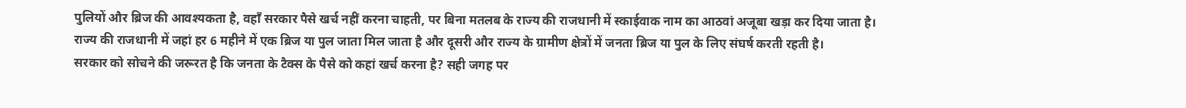पुलियों और ब्रिज की आवश्यकता है, वहाँ सरकार पैसे खर्च नहीं करना चाहती, पर बिना मतलब के राज्य की राजधानी में स्काईवाक नाम का आठवां अजूबा खड़ा कर दिया जाता है।
राज्य की राजधानी में जहां हर 6 महीने में एक ब्रिज या पुल जाता मिल जाता है और दूसरी और राज्य के ग्रामीण क्षेत्रों में जनता ब्रिज या पुल के लिए संघर्ष करती रहती है।
सरकार को सोचने की जरूरत है कि जनता के टैक्स के पैसे को कहां खर्च करना है? सही जगह पर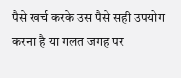पैसे खर्च करके उस पैसे सही उपयोग करना है या गलत जगह पर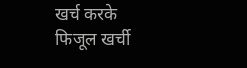खर्च करके फिजूल खर्ची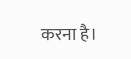करना है।